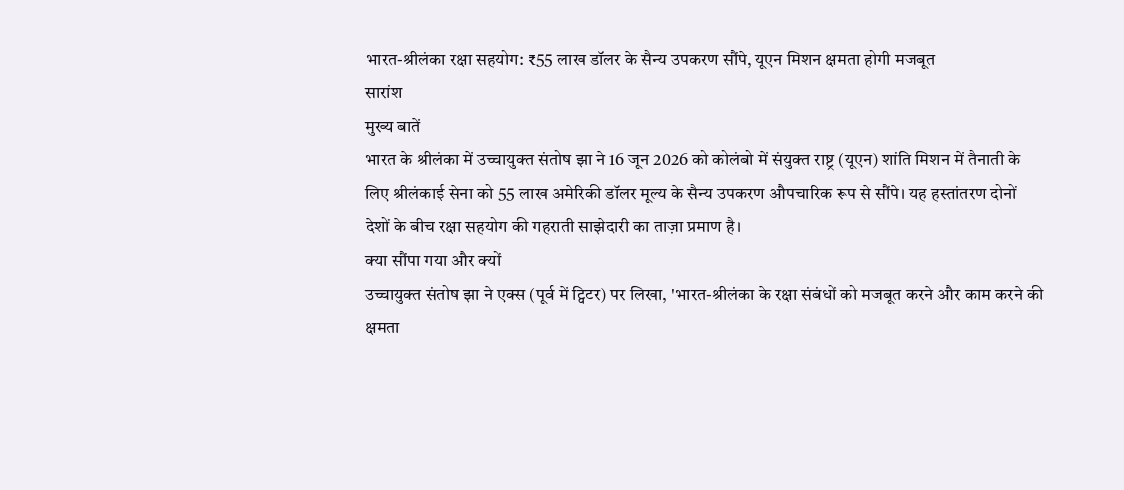भारत-श्रीलंका रक्षा सहयोग: ₹55 लाख डॉलर के सैन्य उपकरण सौंपे, यूएन मिशन क्षमता होगी मजबूत
सारांश
मुख्य बातें
भारत के श्रीलंका में उच्चायुक्त संतोष झा ने 16 जून 2026 को कोलंबो में संयुक्त राष्ट्र (यूएन) शांति मिशन में तैनाती के लिए श्रीलंकाई सेना को 55 लाख अमेरिकी डॉलर मूल्य के सैन्य उपकरण औपचारिक रूप से सौंपे। यह हस्तांतरण दोनों देशों के बीच रक्षा सहयोग की गहराती साझेदारी का ताज़ा प्रमाण है।
क्या सौंपा गया और क्यों
उच्चायुक्त संतोष झा ने एक्स (पूर्व में ट्विटर) पर लिखा, 'भारत-श्रीलंका के रक्षा संबंधों को मजबूत करने और काम करने की क्षमता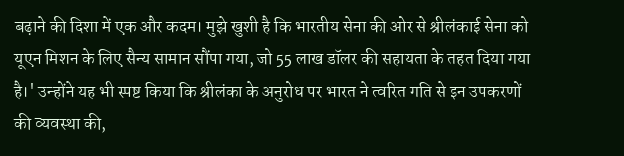बढ़ाने की दिशा में एक और कदम। मुझे खुशी है कि भारतीय सेना की ओर से श्रीलंकाई सेना को यूएन मिशन के लिए सैन्य सामान सौंपा गया, जो 55 लाख डॉलर की सहायता के तहत दिया गया है।' उन्होंने यह भी स्पष्ट किया कि श्रीलंका के अनुरोध पर भारत ने त्वरित गति से इन उपकरणों की व्यवस्था की,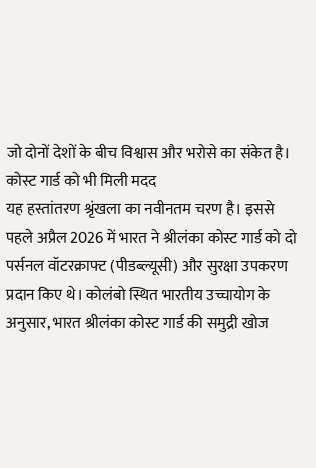जो दोनों देशों के बीच विश्वास और भरोसे का संकेत है।
कोस्ट गार्ड को भी मिली मदद
यह हस्तांतरण श्रृंखला का नवीनतम चरण है। इससे पहले अप्रैल 2026 में भारत ने श्रीलंका कोस्ट गार्ड को दो पर्सनल वॉटरक्राफ्ट (पीडब्ल्यूसी) और सुरक्षा उपकरण प्रदान किए थे। कोलंबो स्थित भारतीय उच्चायोग के अनुसार, भारत श्रीलंका कोस्ट गार्ड की समुद्री खोज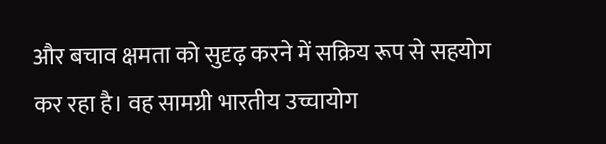और बचाव क्षमता को सुदृढ़ करने में सक्रिय रूप से सहयोग कर रहा है। वह सामग्री भारतीय उच्चायोग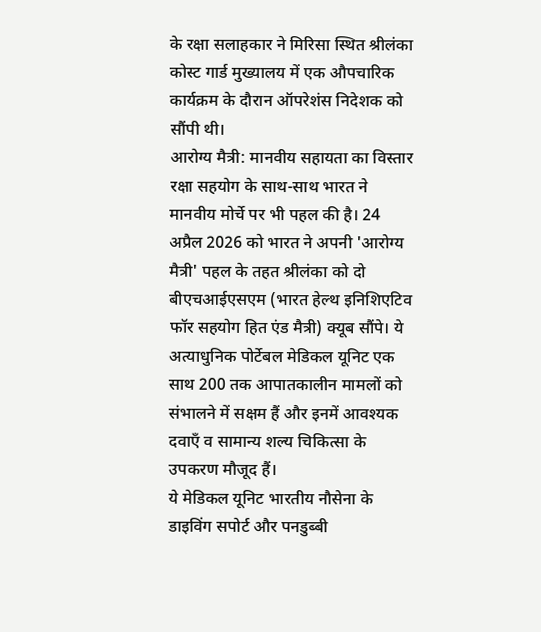के रक्षा सलाहकार ने मिरिसा स्थित श्रीलंका कोस्ट गार्ड मुख्यालय में एक औपचारिक कार्यक्रम के दौरान ऑपरेशंस निदेशक को सौंपी थी।
आरोग्य मैत्री: मानवीय सहायता का विस्तार
रक्षा सहयोग के साथ-साथ भारत ने मानवीय मोर्चे पर भी पहल की है। 24 अप्रैल 2026 को भारत ने अपनी 'आरोग्य मैत्री' पहल के तहत श्रीलंका को दो बीएचआईएसएम (भारत हेल्थ इनिशिएटिव फॉर सहयोग हित एंड मैत्री) क्यूब सौंपे। ये अत्याधुनिक पोर्टेबल मेडिकल यूनिट एक साथ 200 तक आपातकालीन मामलों को संभालने में सक्षम हैं और इनमें आवश्यक दवाएँ व सामान्य शल्य चिकित्सा के उपकरण मौजूद हैं।
ये मेडिकल यूनिट भारतीय नौसेना के डाइविंग सपोर्ट और पनडुब्बी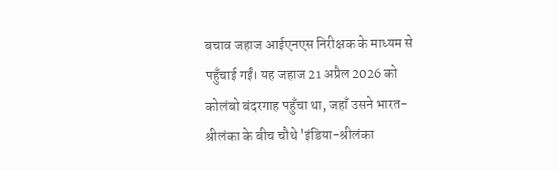बचाव जहाज आईएनएस निरीक्षक के माध्यम से पहुँचाई गईं। यह जहाज 21 अप्रैल 2026 को कोलंबो बंदरगाह पहुँचा था, जहाँ उसने भारत-श्रीलंका के बीच चौथे 'इंडिया-श्रीलंका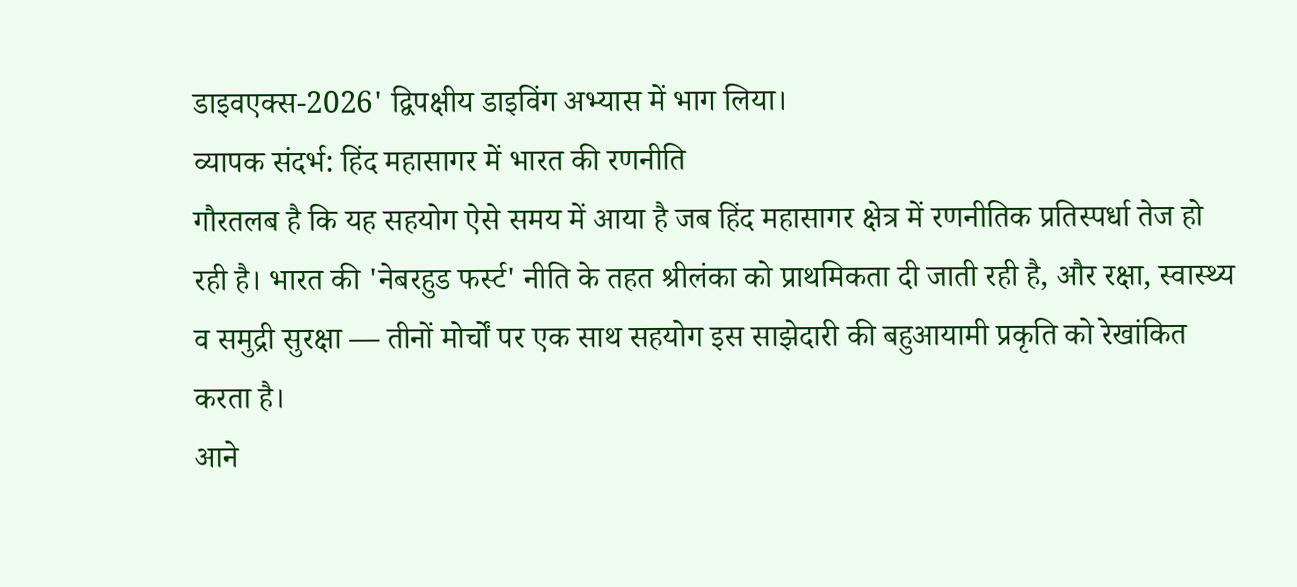डाइवएक्स-2026' द्विपक्षीय डाइविंग अभ्यास में भाग लिया।
व्यापक संदर्भ: हिंद महासागर में भारत की रणनीति
गौरतलब है कि यह सहयोग ऐसे समय में आया है जब हिंद महासागर क्षेत्र में रणनीतिक प्रतिस्पर्धा तेज हो रही है। भारत की 'नेबरहुड फर्स्ट' नीति के तहत श्रीलंका को प्राथमिकता दी जाती रही है, और रक्षा, स्वास्थ्य व समुद्री सुरक्षा — तीनों मोर्चों पर एक साथ सहयोग इस साझेदारी की बहुआयामी प्रकृति को रेखांकित करता है।
आने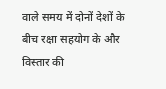वाले समय में दोनों देशों के बीच रक्षा सहयोग के और विस्तार की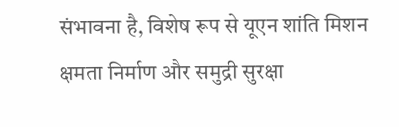संभावना है, विशेष रूप से यूएन शांति मिशन क्षमता निर्माण और समुद्री सुरक्षा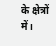के क्षेत्रों में।